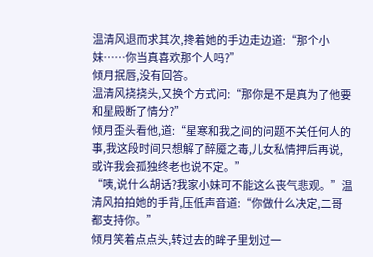温清风退而求其次,搀着她的手边走边道:“那个小妹……你当真喜欢那个人吗?”
倾月抿唇,没有回答。
温清风挠挠头,又换个方式问:“那你是不是真为了他要和星殿断了情分?”
倾月歪头看他,道:“星寒和我之间的问题不关任何人的事,我这段时间只想解了醉魇之毒,儿女私情押后再说,或许我会孤独终老也说不定。”
“咦,说什么胡话?我家小妹可不能这么丧气悲观。”温清风拍拍她的手背,压低声音道:“你做什么决定,二哥都支持你。”
倾月笑着点点头,转过去的眸子里划过一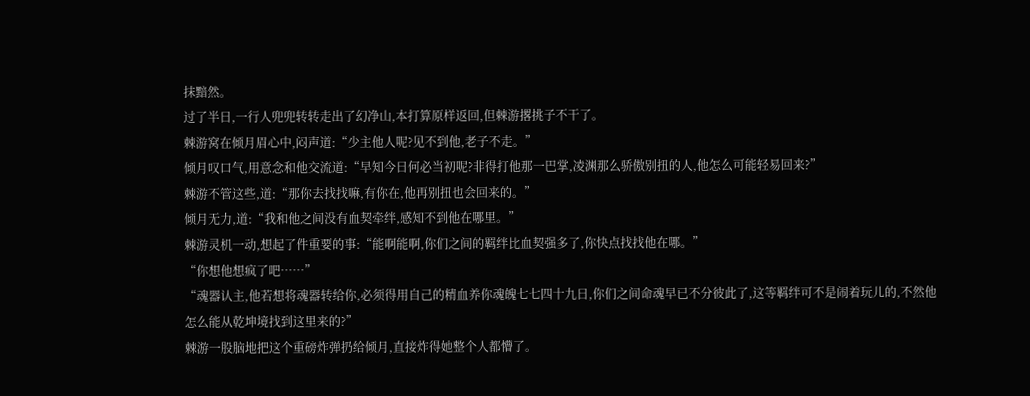抹黯然。
过了半日,一行人兜兜转转走出了幻净山,本打算原样返回,但棘游撂挑子不干了。
棘游窝在倾月眉心中,闷声道:“少主他人呢?见不到他,老子不走。”
倾月叹口气,用意念和他交流道:“早知今日何必当初呢?非得打他那一巴掌,凌渊那么骄傲别扭的人,他怎么可能轻易回来?”
棘游不管这些,道:“那你去找找嘛,有你在,他再别扭也会回来的。”
倾月无力,道:“我和他之间没有血契牵绊,感知不到他在哪里。”
棘游灵机一动,想起了件重要的事:“能啊能啊,你们之间的羁绊比血契强多了,你快点找找他在哪。”
“你想他想疯了吧……”
“魂器认主,他若想将魂器转给你,必须得用自己的精血养你魂魄七七四十九日,你们之间命魂早已不分彼此了,这等羁绊可不是闹着玩儿的,不然他怎么能从乾坤境找到这里来的?”
棘游一股脑地把这个重磅炸弹扔给倾月,直接炸得她整个人都懵了。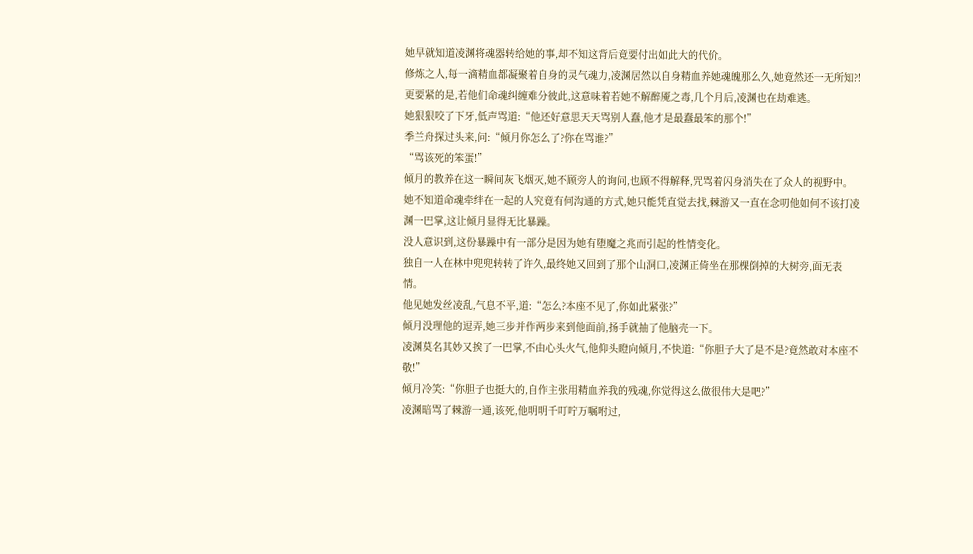她早就知道凌渊将魂器转给她的事,却不知这背后竟要付出如此大的代价。
修炼之人,每一滴精血都凝聚着自身的灵气魂力,凌渊居然以自身精血养她魂魄那么久,她竟然还一无所知?!
更要紧的是,若他们命魂纠缠难分彼此,这意味着若她不解醉魇之毒,几个月后,凌渊也在劫难逃。
她狠狠咬了下牙,低声骂道:“他还好意思天天骂别人蠢,他才是最蠢最笨的那个!”
季兰舟探过头来,问:“倾月你怎么了?你在骂谁?”
“骂该死的笨蛋!”
倾月的教养在这一瞬间灰飞烟灭,她不顾旁人的询问,也顾不得解释,咒骂着闪身消失在了众人的视野中。
她不知道命魂牵绊在一起的人究竟有何沟通的方式,她只能凭直觉去找,棘游又一直在念叨他如何不该打凌渊一巴掌,这让倾月显得无比暴躁。
没人意识到,这份暴躁中有一部分是因为她有堕魔之兆而引起的性情变化。
独自一人在林中兜兜转转了许久,最终她又回到了那个山洞口,凌渊正倚坐在那棵倒掉的大树旁,面无表情。
他见她发丝凌乱,气息不平,道:“怎么?本座不见了,你如此紧张?”
倾月没理他的逗弄,她三步并作两步来到他面前,扬手就抽了他脑壳一下。
凌渊莫名其妙又挨了一巴掌,不由心头火气,他仰头瞪向倾月,不快道:“你胆子大了是不是?竟然敢对本座不敬!”
倾月冷笑:“你胆子也挺大的,自作主张用精血养我的残魂,你觉得这么做很伟大是吧?”
凌渊暗骂了棘游一通,该死,他明明千叮咛万嘱咐过,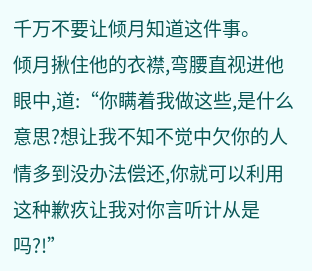千万不要让倾月知道这件事。
倾月揪住他的衣襟,弯腰直视进他眼中,道:“你瞒着我做这些,是什么意思?想让我不知不觉中欠你的人情多到没办法偿还,你就可以利用这种歉疚让我对你言听计从是吗?!”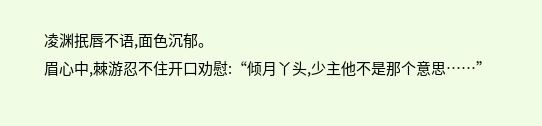凌渊抿唇不语,面色沉郁。
眉心中,棘游忍不住开口劝慰:“倾月丫头,少主他不是那个意思……”